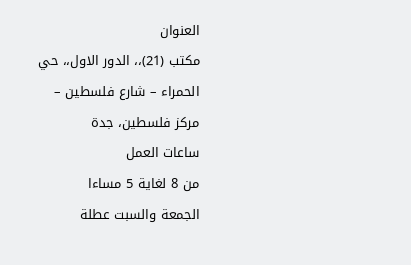العنوان
مكتب (21)،، الدور الاول،، حي الحمراء – شارع فلسطين – مركز فلسطين، جدة
ساعات العمل
من 8 لغاية 5 مساءا
الجمعة والسبت عطلة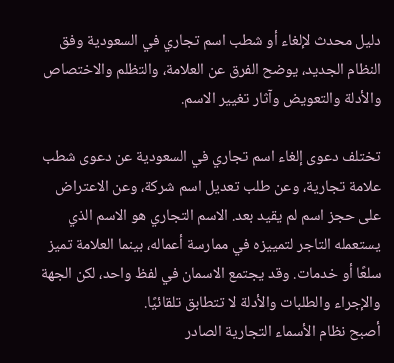دليل محدث لإلغاء أو شطب اسم تجاري في السعودية وفق النظام الجديد، يوضح الفرق عن العلامة، والتظلم والاختصاص والأدلة والتعويض وآثار تغيير الاسم.

تختلف دعوى إلغاء اسم تجاري في السعودية عن دعوى شطب علامة تجارية، وعن طلب تعديل اسم شركة، وعن الاعتراض على حجز اسم لم يقيد بعد. الاسم التجاري هو الاسم الذي يستعمله التاجر لتمييزه في ممارسة أعماله، بينما العلامة تميز سلعًا أو خدمات. وقد يجتمع الاسمان في لفظ واحد، لكن الجهة والإجراء والطلبات والأدلة لا تتطابق تلقائيًا.
أصبح نظام الأسماء التجارية الصادر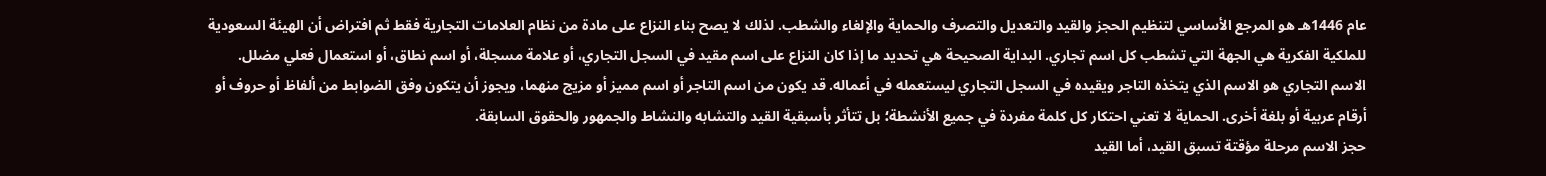عام 1446هـ هو المرجع الأساسي لتنظيم الحجز والقيد والتعديل والتصرف والحماية والإلغاء والشطب. لذلك لا يصح بناء النزاع على مادة من نظام العلامات التجارية فقط ثم افتراض أن الهيئة السعودية للملكية الفكرية هي الجهة التي تشطب كل اسم تجاري. البداية الصحيحة هي تحديد ما إذا كان النزاع على اسم مقيد في السجل التجاري، أو علامة مسجلة، أو اسم نطاق، أو استعمال فعلي مضلل.
الاسم التجاري هو الاسم الذي يتخذه التاجر ويقيده في السجل التجاري ليستعمله في أعماله. قد يكون من اسم التاجر أو اسم مميز أو مزيج منهما، ويجوز أن يتكون وفق الضوابط من ألفاظ أو حروف أو أرقام عربية أو بلغة أخرى. الحماية لا تعني احتكار كل كلمة مفردة في جميع الأنشطة؛ بل تتأثر بأسبقية القيد والتشابه والنشاط والجمهور والحقوق السابقة.
حجز الاسم مرحلة مؤقتة تسبق القيد، أما القيد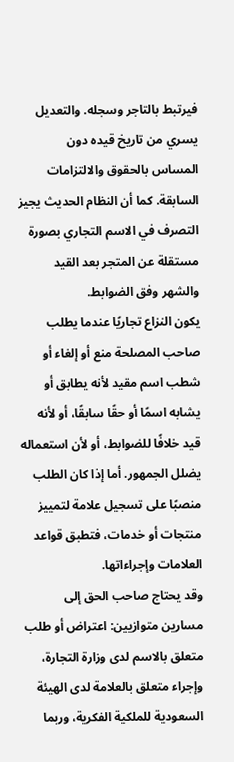فيرتبط بالتاجر وسجله. والتعديل يسري من تاريخ قيده دون المساس بالحقوق والالتزامات السابقة. كما أن النظام الحديث يجيز التصرف في الاسم التجاري بصورة مستقلة عن المتجر بعد القيد والشهر وفق الضوابط.
يكون النزاع تجاريًا عندما يطلب صاحب المصلحة منع أو إلغاء أو شطب اسم مقيد لأنه يطابق أو يشابه اسمًا أو حقًا سابقًا، أو لأنه قيد خلافًا للضوابط، أو لأن استعماله يضلل الجمهور. أما إذا كان الطلب منصبًا على تسجيل علامة لتمييز منتجات أو خدمات، فتطبق قواعد العلامات وإجراءاتها.
وقد يحتاج صاحب الحق إلى مسارين متوازيين: اعتراض أو طلب متعلق بالاسم لدى وزارة التجارة، وإجراء متعلق بالعلامة لدى الهيئة السعودية للملكية الفكرية، وربما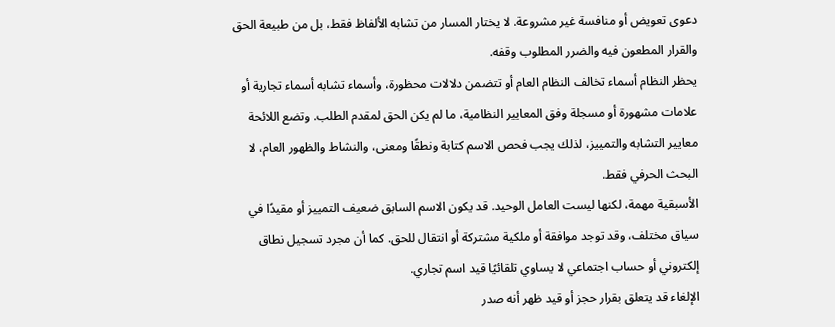دعوى تعويض أو منافسة غير مشروعة. لا يختار المسار من تشابه الألفاظ فقط، بل من طبيعة الحق والقرار المطعون فيه والضرر المطلوب وقفه.
يحظر النظام أسماء تخالف النظام العام أو تتضمن دلالات محظورة، وأسماء تشابه أسماء تجارية أو علامات مشهورة أو مسجلة وفق المعايير النظامية، ما لم يكن الحق لمقدم الطلب. وتضع اللائحة معايير التشابه والتمييز، لذلك يجب فحص الاسم كتابة ونطقًا ومعنى، والنشاط والظهور العام، لا البحث الحرفي فقط.
الأسبقية مهمة، لكنها ليست العامل الوحيد. قد يكون الاسم السابق ضعيف التمييز أو مقيدًا في سياق مختلف، وقد توجد موافقة أو ملكية مشتركة أو انتقال للحق. كما أن مجرد تسجيل نطاق إلكتروني أو حساب اجتماعي لا يساوي تلقائيًا قيد اسم تجاري.
الإلغاء قد يتعلق بقرار حجز أو قيد ظهر أنه صدر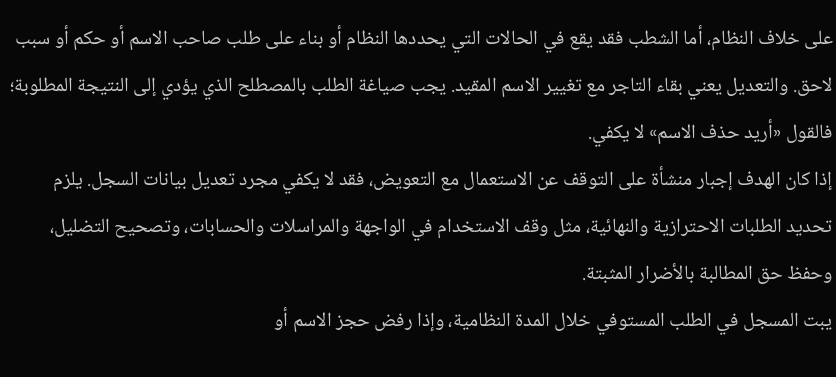على خلاف النظام، أما الشطب فقد يقع في الحالات التي يحددها النظام أو بناء على طلب صاحب الاسم أو حكم أو سبب لاحق. والتعديل يعني بقاء التاجر مع تغيير الاسم المقيد. يجب صياغة الطلب بالمصطلح الذي يؤدي إلى النتيجة المطلوبة؛ فالقول «أريد حذف الاسم» لا يكفي.
إذا كان الهدف إجبار منشأة على التوقف عن الاستعمال مع التعويض، فقد لا يكفي مجرد تعديل بيانات السجل. يلزم تحديد الطلبات الاحترازية والنهائية، مثل وقف الاستخدام في الواجهة والمراسلات والحسابات، وتصحيح التضليل، وحفظ حق المطالبة بالأضرار المثبتة.
يبت المسجل في الطلب المستوفي خلال المدة النظامية، وإذا رفض حجز الاسم أو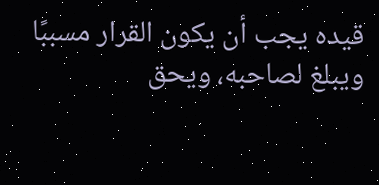قيده يجب أن يكون القرار مسببًا ويبلغ لصاحبه، ويحق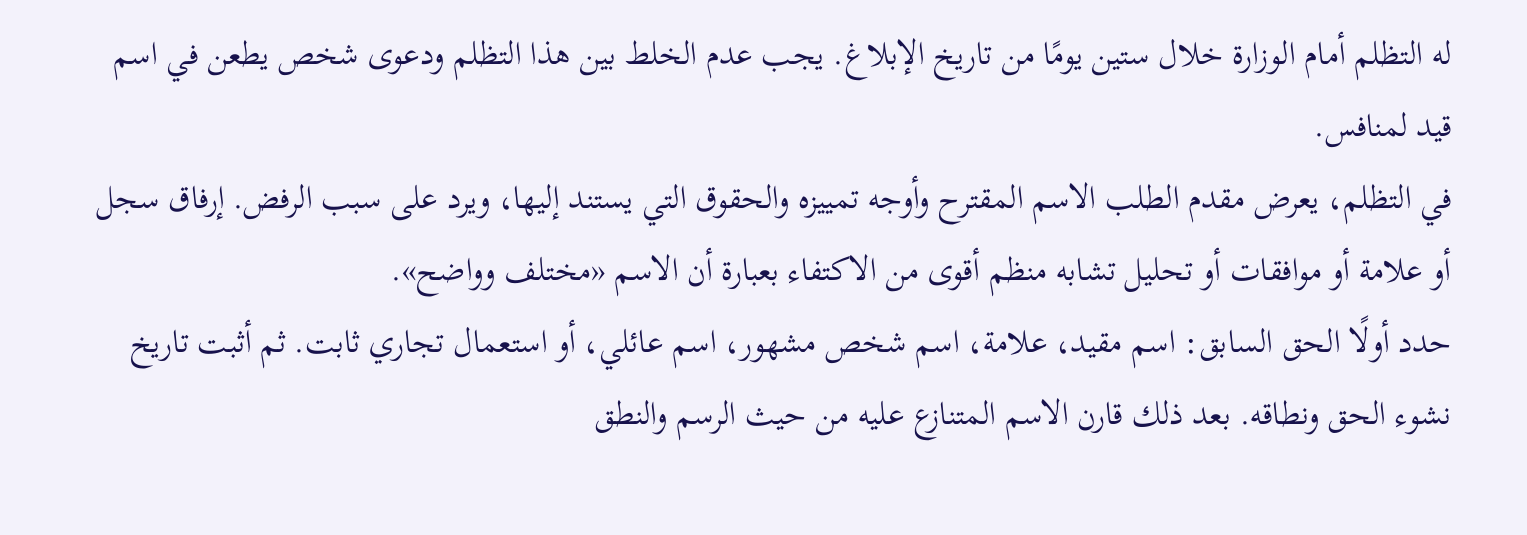له التظلم أمام الوزارة خلال ستين يومًا من تاريخ الإبلاغ. يجب عدم الخلط بين هذا التظلم ودعوى شخص يطعن في اسم قيد لمنافس.
في التظلم، يعرض مقدم الطلب الاسم المقترح وأوجه تمييزه والحقوق التي يستند إليها، ويرد على سبب الرفض. إرفاق سجل أو علامة أو موافقات أو تحليل تشابه منظم أقوى من الاكتفاء بعبارة أن الاسم «مختلف وواضح».
حدد أولًا الحق السابق: اسم مقيد، علامة، اسم شخص مشهور، اسم عائلي، أو استعمال تجاري ثابت. ثم أثبت تاريخ نشوء الحق ونطاقه. بعد ذلك قارن الاسم المتنازع عليه من حيث الرسم والنطق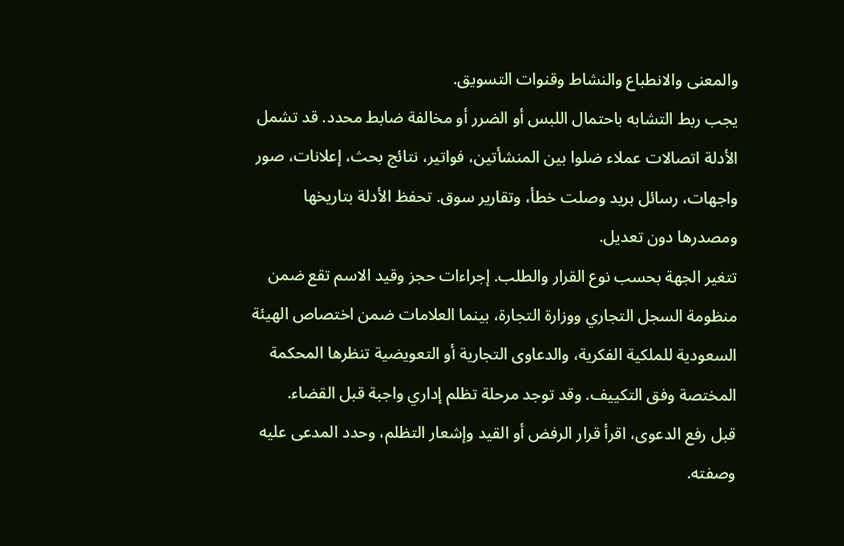والمعنى والانطباع والنشاط وقنوات التسويق.
يجب ربط التشابه باحتمال اللبس أو الضرر أو مخالفة ضابط محدد. قد تشمل الأدلة اتصالات عملاء ضلوا بين المنشأتين، فواتير، نتائج بحث، إعلانات، صور واجهات، رسائل بريد وصلت خطأ، وتقارير سوق. تحفظ الأدلة بتاريخها ومصدرها دون تعديل.
تتغير الجهة بحسب نوع القرار والطلب. إجراءات حجز وقيد الاسم تقع ضمن منظومة السجل التجاري ووزارة التجارة، بينما العلامات ضمن اختصاص الهيئة السعودية للملكية الفكرية، والدعاوى التجارية أو التعويضية تنظرها المحكمة المختصة وفق التكييف. وقد توجد مرحلة تظلم إداري واجبة قبل القضاء.
قبل رفع الدعوى، اقرأ قرار الرفض أو القيد وإشعار التظلم، وحدد المدعى عليه وصفته.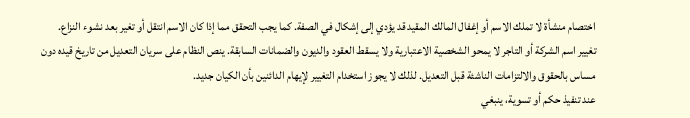اختصام منشأة لا تملك الاسم أو إغفال المالك المقيد قد يؤدي إلى إشكال في الصفة. كما يجب التحقق مما إذا كان الاسم انتقل أو تغير بعد نشوء النزاع.
تغيير اسم الشركة أو التاجر لا يمحو الشخصية الاعتبارية ولا يسقط العقود والديون والضمانات السابقة. ينص النظام على سريان التعديل من تاريخ قيده دون مساس بالحقوق والالتزامات الناشئة قبل التعديل. لذلك لا يجوز استخدام التغيير لإيهام الدائنين بأن الكيان جديد.
عند تنفيذ حكم أو تسوية، ينبغي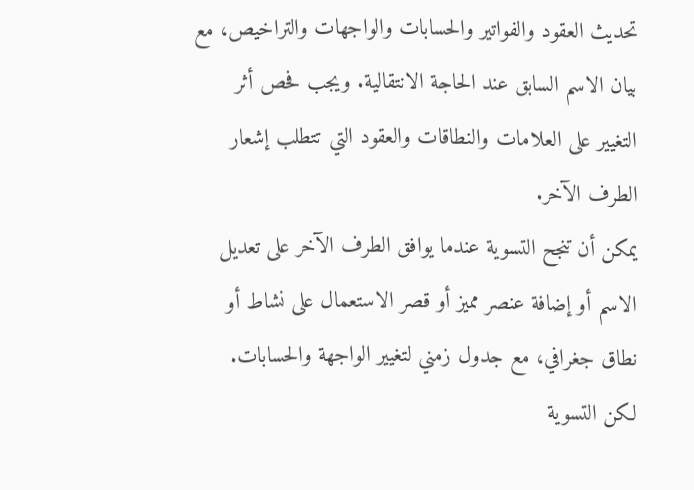تحديث العقود والفواتير والحسابات والواجهات والتراخيص، مع بيان الاسم السابق عند الحاجة الانتقالية. ويجب فحص أثر التغيير على العلامات والنطاقات والعقود التي تتطلب إشعار الطرف الآخر.
يمكن أن تنجح التسوية عندما يوافق الطرف الآخر على تعديل الاسم أو إضافة عنصر مميز أو قصر الاستعمال على نشاط أو نطاق جغرافي، مع جدول زمني لتغيير الواجهة والحسابات. لكن التسوية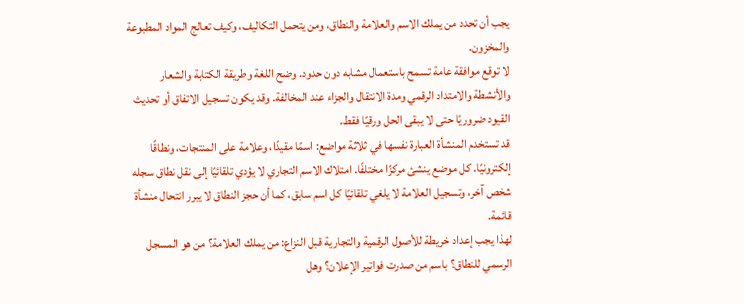يجب أن تحدد من يملك الاسم والعلامة والنطاق، ومن يتحمل التكاليف، وكيف تعالج المواد المطبوعة والمخزون.
لا توقع موافقة عامة تسمح باستعمال مشابه دون حدود. وضح اللغة وطريقة الكتابة والشعار والأنشطة والامتداد الرقمي ومدة الانتقال والجزاء عند المخالفة. وقد يكون تسجيل الاتفاق أو تحديث القيود ضروريًا حتى لا يبقى الحل ورقيًا فقط.
قد تستخدم المنشأة العبارة نفسها في ثلاثة مواضع: اسمًا مقيدًا، وعلامة على المنتجات، ونطاقًا إلكترونيًا. كل موضع ينشئ مركزًا مختلفًا. امتلاك الاسم التجاري لا يؤدي تلقائيًا إلى نقل نطاق سجله شخص آخر، وتسجيل العلامة لا يلغي تلقائيًا كل اسم سابق، كما أن حجز النطاق لا يبرر انتحال منشأة قائمة.
لهذا يجب إعداد خريطة للأصول الرقمية والتجارية قبل النزاع: من يملك العلامة؟ من هو المسجل الرسمي للنطاق؟ باسم من صدرت فواتير الإعلان؟ وهل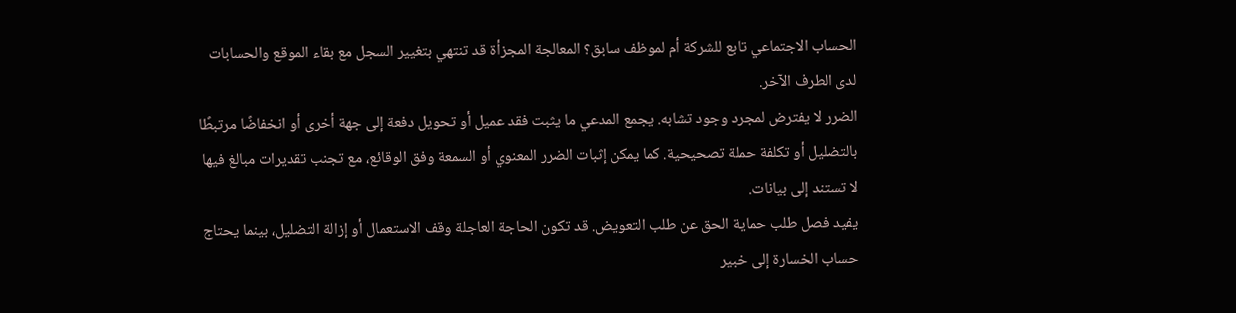الحساب الاجتماعي تابع للشركة أم لموظف سابق؟ المعالجة المجزأة قد تنتهي بتغيير السجل مع بقاء الموقع والحسابات لدى الطرف الآخر.
الضرر لا يفترض لمجرد وجود تشابه. يجمع المدعي ما يثبت فقد عميل أو تحويل دفعة إلى جهة أخرى أو انخفاضًا مرتبطًا بالتضليل أو تكلفة حملة تصحيحية. كما يمكن إثبات الضرر المعنوي أو السمعة وفق الوقائع، مع تجنب تقديرات مبالغ فيها لا تستند إلى بيانات.
يفيد فصل طلب حماية الحق عن طلب التعويض. قد تكون الحاجة العاجلة وقف الاستعمال أو إزالة التضليل، بينما يحتاج حساب الخسارة إلى خبير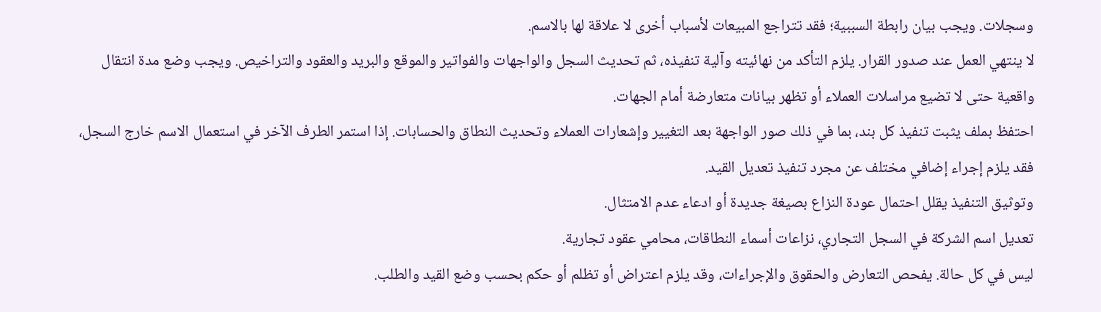وسجلات. ويجب بيان رابطة السببية؛ فقد تتراجع المبيعات لأسباب أخرى لا علاقة لها بالاسم.
لا ينتهي العمل عند صدور القرار. يلزم التأكد من نهائيته وآلية تنفيذه، ثم تحديث السجل والواجهات والفواتير والموقع والبريد والعقود والتراخيص. ويجب وضع مدة انتقال واقعية حتى لا تضيع مراسلات العملاء أو تظهر بيانات متعارضة أمام الجهات.
احتفظ بملف يثبت تنفيذ كل بند، بما في ذلك صور الواجهة بعد التغيير وإشعارات العملاء وتحديث النطاق والحسابات. إذا استمر الطرف الآخر في استعمال الاسم خارج السجل، فقد يلزم إجراء إضافي مختلف عن مجرد تنفيذ تعديل القيد.
وتوثيق التنفيذ يقلل احتمال عودة النزاع بصيغة جديدة أو ادعاء عدم الامتثال.
تعديل اسم الشركة في السجل التجاري، نزاعات أسماء النطاقات، محامي عقود تجارية.
ليس في كل حالة. يفحص التعارض والحقوق والإجراءات، وقد يلزم اعتراض أو تظلم أو حكم بحسب وضع القيد والطلب.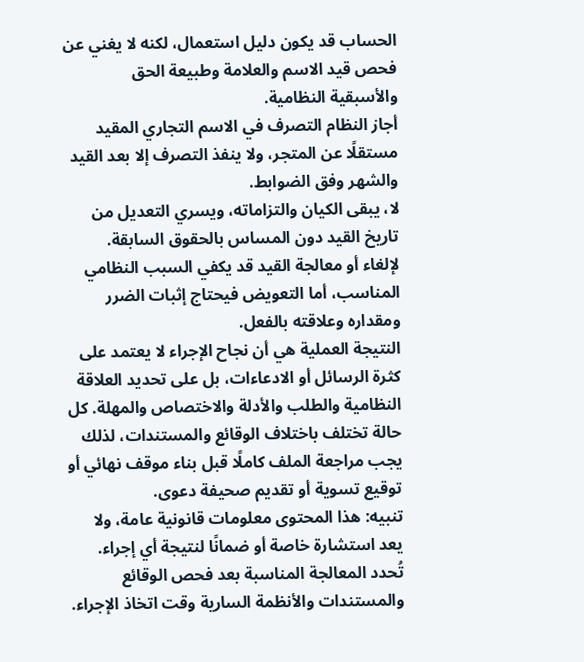الحساب قد يكون دليل استعمال، لكنه لا يغني عن فحص قيد الاسم والعلامة وطبيعة الحق والأسبقية النظامية.
أجاز النظام التصرف في الاسم التجاري المقيد مستقلًا عن المتجر، ولا ينفذ التصرف إلا بعد القيد والشهر وفق الضوابط.
لا، يبقى الكيان والتزاماته، ويسري التعديل من تاريخ القيد دون المساس بالحقوق السابقة.
لإلغاء أو معالجة القيد قد يكفي السبب النظامي المناسب، أما التعويض فيحتاج إثبات الضرر ومقداره وعلاقته بالفعل.
النتيجة العملية هي أن نجاح الإجراء لا يعتمد على كثرة الرسائل أو الادعاءات، بل على تحديد العلاقة النظامية والطلب والأدلة والاختصاص والمهلة. كل حالة تختلف باختلاف الوقائع والمستندات، لذلك يجب مراجعة الملف كاملًا قبل بناء موقف نهائي أو توقيع تسوية أو تقديم صحيفة دعوى.
تنبيه: هذا المحتوى معلومات قانونية عامة، ولا يعد استشارة خاصة أو ضمانًا لنتيجة أي إجراء. تُحدد المعالجة المناسبة بعد فحص الوقائع والمستندات والأنظمة السارية وقت اتخاذ الإجراء.